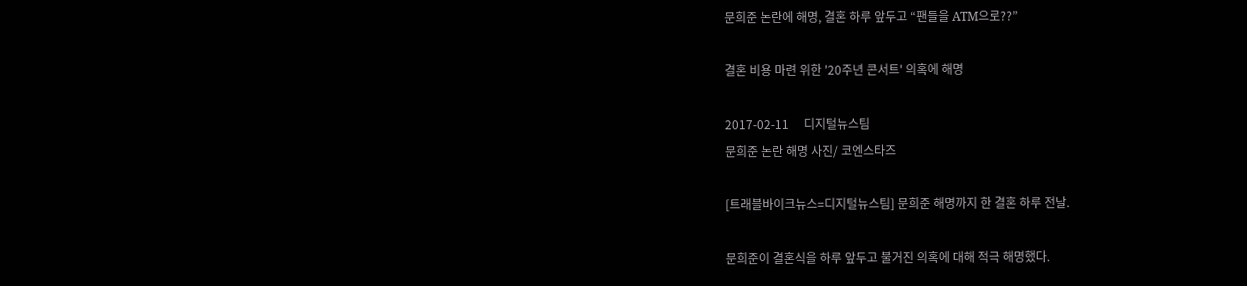문희준 논란에 해명, 결혼 하루 앞두고 “팬들을 ATM으로??”

결혼 비용 마련 위한 '20주년 콘서트' 의혹에 해명

2017-02-11     디지털뉴스팀
문희준 논란 해명 사진/ 코엔스타즈

[트래블바이크뉴스=디지털뉴스팀] 문희준 해명까지 한 결혼 하루 전날.

문희준이 결혼식을 하루 앞두고 불거진 의혹에 대해 적극 해명했다.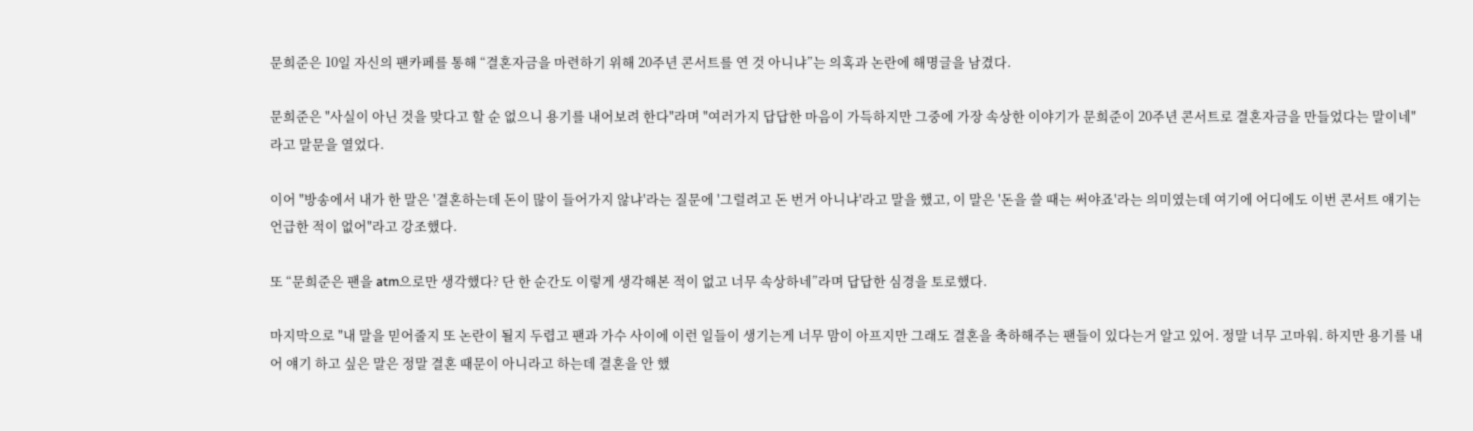문희준은 10일 자신의 팬카페를 통해 “결혼자금을 마련하기 위해 20주년 콘서트를 연 것 아니냐”는 의혹과 논란에 해명글을 남겼다.

문희준은 "사실이 아닌 것을 맞다고 할 순 없으니 용기를 내어보려 한다"라며 "여러가지 답답한 마음이 가득하지만 그중에 가장 속상한 이야기가 문희준이 20주년 콘서트로 결혼자금을 만들었다는 말이네"라고 말문을 열었다.

이어 "방송에서 내가 한 말은 '결혼하는데 돈이 많이 들어가지 않냐'라는 질문에 '그럴려고 돈 번거 아니냐'라고 말을 했고, 이 말은 '돈을 쓸 때는 써야죠'라는 의미였는데 여기에 어디에도 이번 콘서트 얘기는 언급한 적이 없어"라고 강조했다.

또 “문희준은 팬을 atm으로만 생각했다? 단 한 순간도 이렇게 생각해본 적이 없고 너무 속상하네”라며 답답한 심경을 토로했다.

마지막으로 "내 말을 믿어줄지 또 논란이 될지 두렵고 팬과 가수 사이에 이런 일들이 생기는게 너무 맘이 아프지만 그래도 결혼을 축하해주는 팬들이 있다는거 알고 있어. 정말 너무 고마워. 하지만 용기를 내어 얘기 하고 싶은 말은 정말 결혼 때문이 아니라고 하는데 결혼을 안 했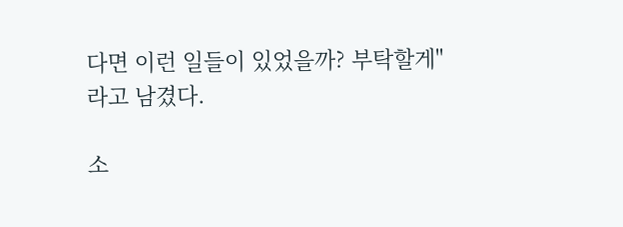다면 이런 일들이 있었을까? 부탁할게"라고 남겼다.

소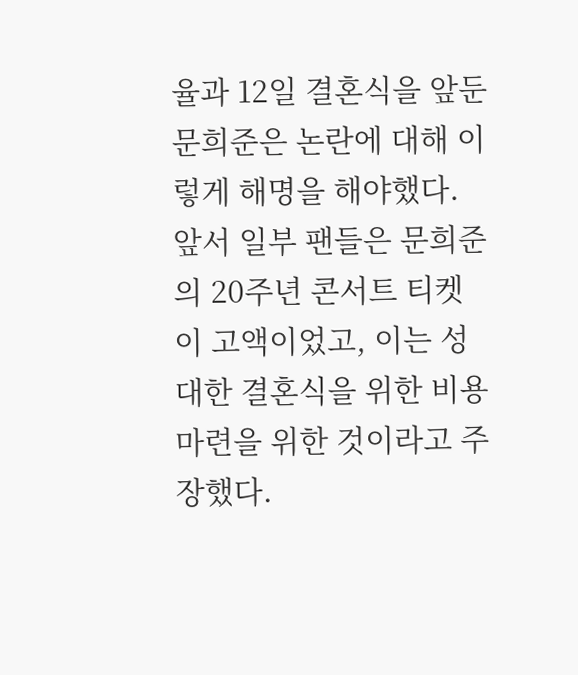율과 12일 결혼식을 앞둔 문희준은 논란에 대해 이렇게 해명을 해야했다. 앞서 일부 팬들은 문희준의 20주년 콘서트 티켓이 고액이었고, 이는 성대한 결혼식을 위한 비용 마련을 위한 것이라고 주장했다.